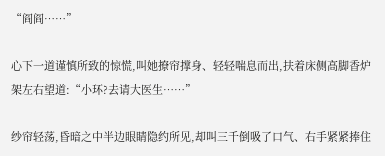“阎阎……”

心下一道谨慎所致的惊慌,叫她撩帘撑身、轻轻喘息而出,扶着床侧高脚香炉架左右望道:“小环?去请大医生……”

纱帘轻荡,昏暗之中半边眼睛隐约所见,却叫三千倒吸了口气、右手紧紧捧住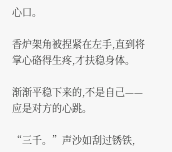心口。

香炉架角被捏紧在左手,直到将掌心硌得生疼,才扶稳身体。

渐渐平稳下来的,不是自己——应是对方的心跳。

“三千。”声沙如刮过锈铁,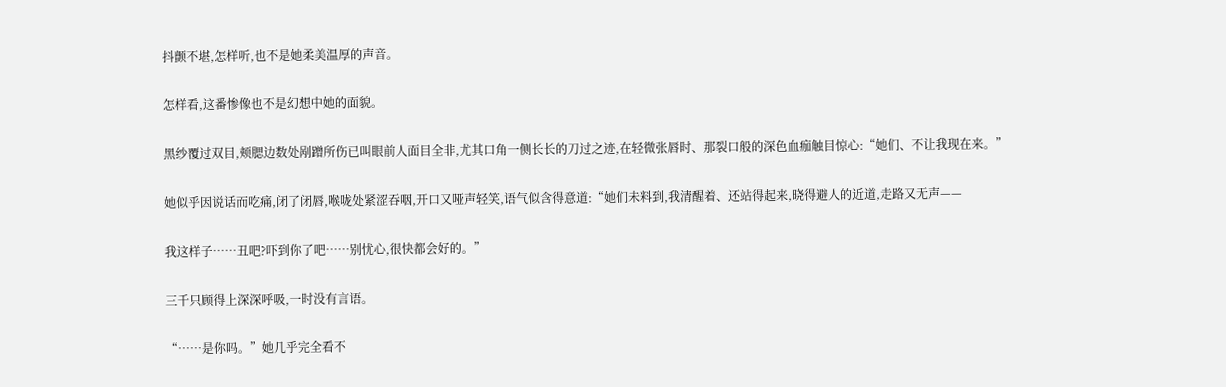抖颤不堪,怎样听,也不是她柔美温厚的声音。

怎样看,这番惨像也不是幻想中她的面貌。

黑纱覆过双目,颊腮边数处剐蹭所伤已叫眼前人面目全非,尤其口角一侧长长的刀过之迹,在轻微张唇时、那裂口般的深色血痂触目惊心:“她们、不让我现在来。”

她似乎因说话而吃痛,闭了闭唇,喉咙处紧涩吞咽,开口又哑声轻笑,语气似含得意道:“她们未料到,我清醒着、还站得起来,晓得避人的近道,走路又无声——

我这样子……丑吧?吓到你了吧……别忧心,很快都会好的。”

三千只顾得上深深呼吸,一时没有言语。

“……是你吗。”她几乎完全看不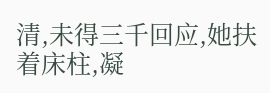清,未得三千回应,她扶着床柱,凝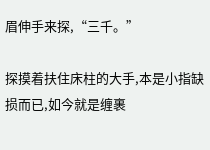眉伸手来探,“三千。”

探摸着扶住床柱的大手,本是小指缺损而已,如今就是缠裹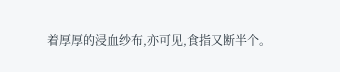着厚厚的浸血纱布,亦可见,食指又断半个。